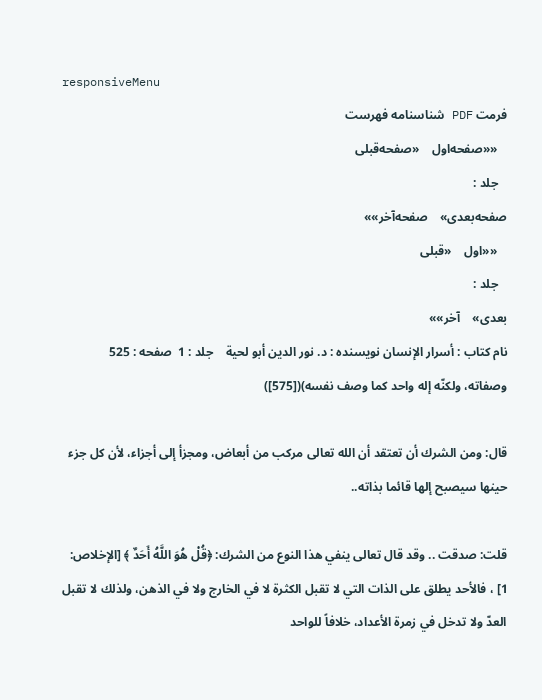responsiveMenu
فرمت PDF شناسنامه فهرست
   ««صفحه‌اول    «صفحه‌قبلی
   جلد :
صفحه‌بعدی»    صفحه‌آخر»»
   ««اول    «قبلی
   جلد :
بعدی»    آخر»»
نام کتاب : أسرار الإنسان نویسنده : د. نور الدين أبو لحية    جلد : 1  صفحه : 525
وصفاته، ولكنّه إله واحد كما وصف نفسه)([575])

قال: ومن الشرك أن تعتقد أن الله تعالى مركب من أبعاض، ومجزأ إلى أجزاء، لأن كل جزء حينها سيصبح إلها قائما بذاته..

قلت: صدقت .. وقد قال تعالى ينفي هذا النوع من الشرك: ﴿قُلْ هُوَ اللَّهُ أَحَدٌ ﴾ [الإخلاص: 1] ، فالأحد يطلق على الذات التي لا تقبل الكثرة لا في الخارج ولا في الذهن، ولذلك لا تقبل العدّ ولا تدخل في زمرة الأعداد، خلافاً للواحد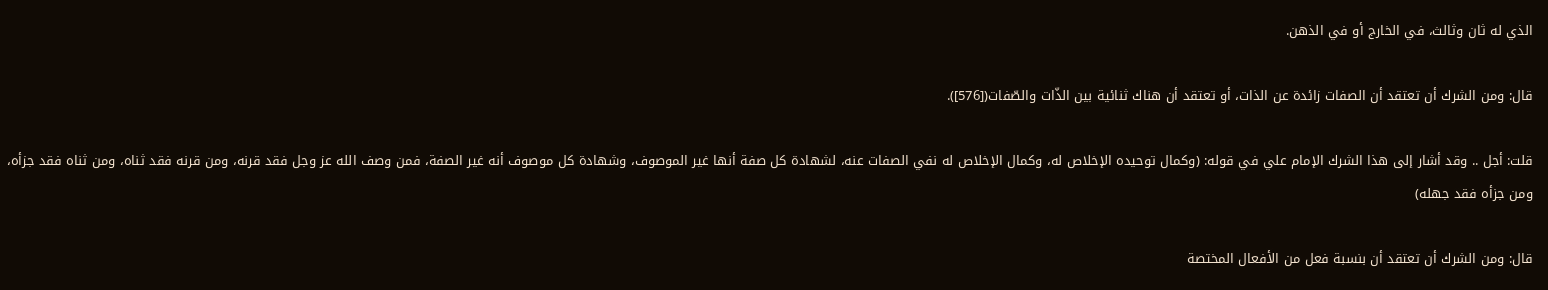الذي له ثان وثالث، في الخارج أو في الذهن.

قال: ومن الشرك أن تعتقد أن الصفات زائدة عن الذات، أو تعتقد أن هناك ثنائية بين الذّات والصّفات([576]).

قلت: أجل .. وقد أشار إلى هذا الشرك الإمام علي في قوله: (وكمال توحيده الإخلاص له، وكمال الإخلاص له نفي الصفات عنه، لشهادة كل صفة أنها غير الموصوف، وشهادة كل موصوف أنه غير الصفة، فمن وصف الله عز وجل فقد قرنه، ومن قرنه فقد ثناه، ومن ثناه فقد جزأه، ومن جزأه فقد جهله)

قال: ومن الشرك أن تعتقد أن بنسبة فعل من الأفعال المختصة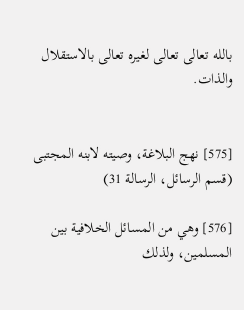بالله تعالى تعالى لغيره تعالى بالاستقلال والذات.


[575] نهج البلاغة، وصيته لابنه المجتبى (قسم الرسائل، الرسالة 31)

[576] وهي من المسائل الخلافية بين المسلمين، ولذلك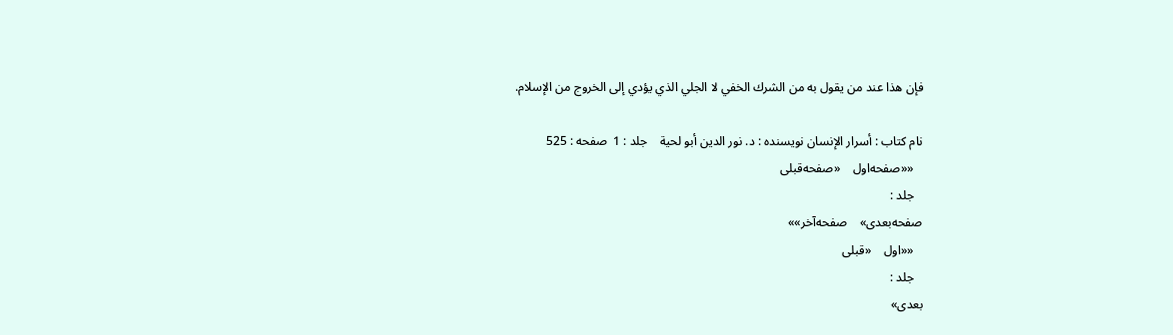فإن هذا عند من يقول به من الشرك الخفي لا الجلي الذي يؤدي إلى الخروج من الإسلام.

نام کتاب : أسرار الإنسان نویسنده : د. نور الدين أبو لحية    جلد : 1  صفحه : 525
   ««صفحه‌اول    «صفحه‌قبلی
   جلد :
صفحه‌بعدی»    صفحه‌آخر»»
   ««اول    «قبلی
   جلد :
بعدی»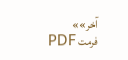آخر»»
فرمت PDF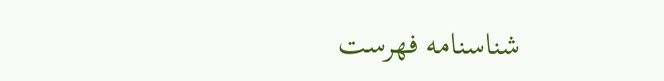شناسنامه فهرست